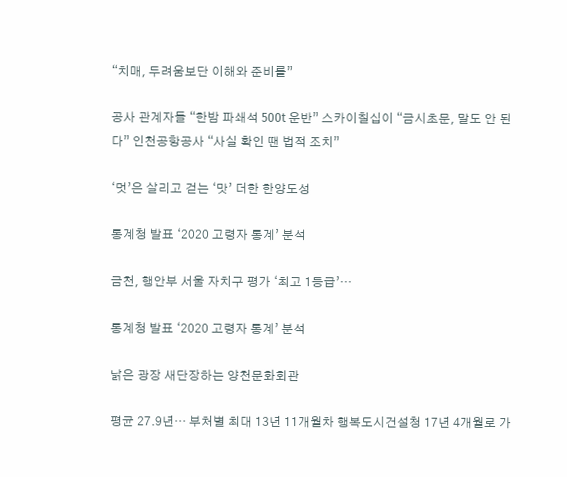“치매, 두려움보단 이해와 준비를”

공사 관계자들 “한밤 파쇄석 500t 운반” 스카이칠십이 “금시초문, 말도 안 된다” 인천공항공사 “사실 확인 땐 법적 조치”

‘멋’은 살리고 걷는 ‘맛’ 더한 한양도성

통계청 발표 ‘2020 고령자 통계’ 분석

금천, 행안부 서울 자치구 평가 ‘최고 1등급’…

통계청 발표 ‘2020 고령자 통계’ 분석

낡은 광장 새단장하는 양천문화회관

평균 27.9년… 부처별 최대 13년 11개월차 행복도시건설청 17년 4개월로 가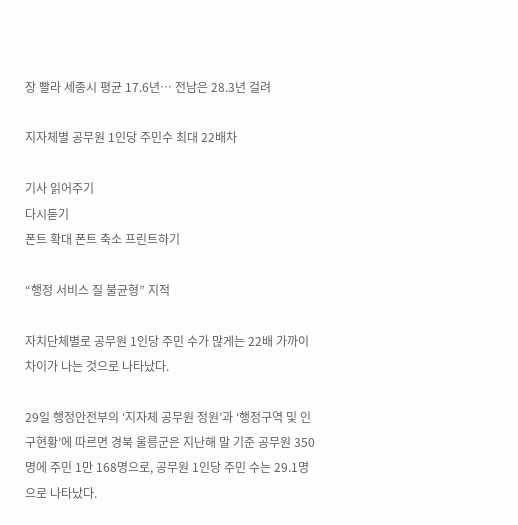장 빨라 세종시 평균 17.6년… 전남은 28.3년 걸려

지자체별 공무원 1인당 주민수 최대 22배차

기사 읽어주기
다시듣기
폰트 확대 폰트 축소 프린트하기

“행정 서비스 질 불균형” 지적

자치단체별로 공무원 1인당 주민 수가 많게는 22배 가까이 차이가 나는 것으로 나타났다.

29일 행정안전부의 ‘지자체 공무원 정원’과 ‘행정구역 및 인구현황’에 따르면 경북 울릉군은 지난해 말 기준 공무원 350명에 주민 1만 168명으로, 공무원 1인당 주민 수는 29.1명으로 나타났다.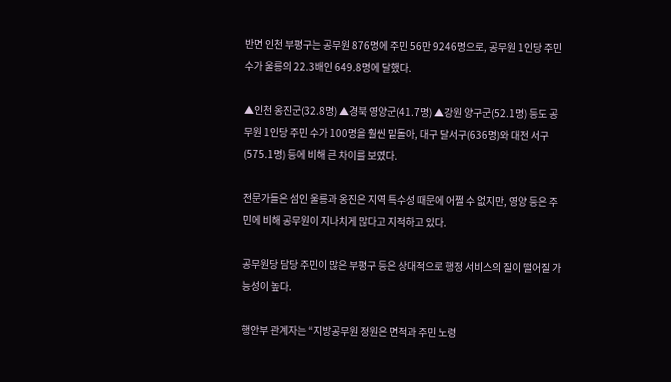반면 인천 부평구는 공무원 876명에 주민 56만 9246명으로, 공무원 1인당 주민 수가 울릉의 22.3배인 649.8명에 달했다.

▲인천 옹진군(32.8명) ▲경북 영양군(41.7명) ▲강원 양구군(52.1명) 등도 공무원 1인당 주민 수가 100명을 훨씬 밑돌아, 대구 달서구(636명)와 대전 서구(575.1명) 등에 비해 큰 차이를 보였다.

전문가들은 섬인 울릉과 옹진은 지역 특수성 때문에 어쩔 수 없지만, 영양 등은 주민에 비해 공무원이 지나치게 많다고 지적하고 있다.

공무원당 담당 주민이 많은 부평구 등은 상대적으로 행정 서비스의 질이 떨어질 가능성이 높다.

행안부 관계자는 “지방공무원 정원은 면적과 주민 노령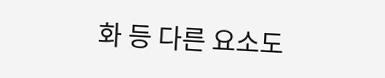화 등 다른 요소도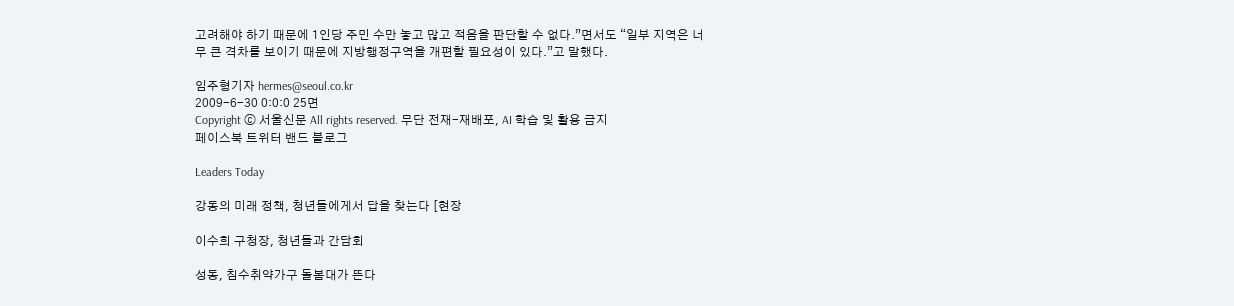고려해야 하기 때문에 1인당 주민 수만 놓고 많고 적음을 판단할 수 없다.”면서도 “일부 지역은 너무 큰 격차를 보이기 때문에 지방행정구역을 개편할 필요성이 있다.”고 말했다.

임주형기자 hermes@seoul.co.kr
2009-6-30 0:0:0 25면
Copyright ⓒ 서울신문 All rights reserved. 무단 전재-재배포, AI 학습 및 활용 금지
페이스북 트위터 밴드 블로그

Leaders Today

강동의 미래 정책, 청년들에게서 답을 찾는다 [현장

이수희 구청장, 청년들과 간담회

성동, 침수취약가구 돌봄대가 뜬다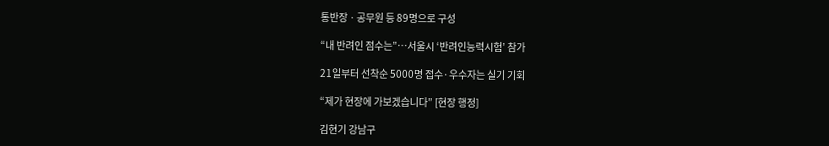통반장ㆍ공무원 등 89명으로 구성

“내 반려인 점수는”…서울시 ‘반려인능력시험’ 참가

21일부터 선착순 5000명 접수·우수자는 실기 기회

“제가 현장에 가보겠습니다” [현장 행정]

김현기 강남구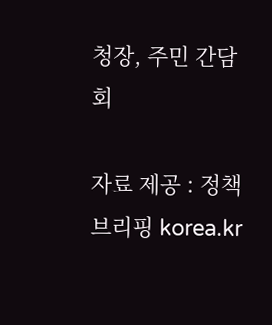청장, 주민 간담회

자료 제공 : 정책브리핑 korea.kr